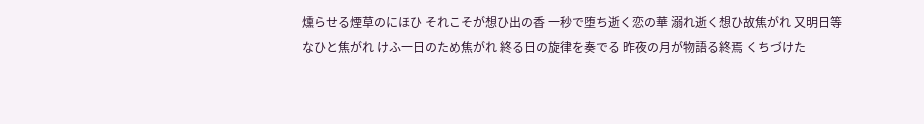燻らせる煙草のにほひ それこそが想ひ出の香 一秒で堕ち逝く恋の華 溺れ逝く想ひ故焦がれ 又明日等なひと焦がれ けふ一日のため焦がれ 終る日の旋律を奏でる 昨夜の月が物語る終焉 くちづけた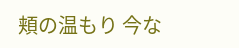頬の温もり 今な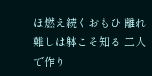ほ燃え続くおもひ 離れ難しは躰こそ知る 二人で作り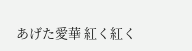あげた愛華 紅く紅く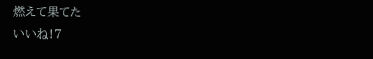燃えて果てた
いいね!7